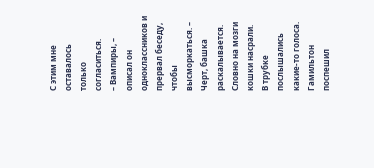С этим мне оставалось только согласиться.
– Вампиры, – описал он одноклассников и прервал беседу, чтобы высморкаться. – Черт, башка раскалывается. Словно на мозги кошки насрали.
В трубке послышались какие-то голоса. Гамильтон поспешил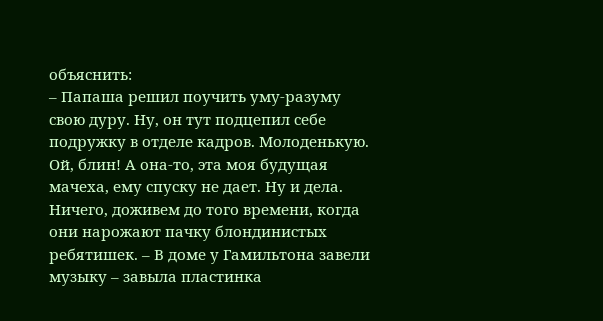объяснить:
– Папаша решил поучить уму-разуму свою дуру. Ну, он тут подцепил себе подружку в отделе кадров. Молоденькую. Ой, блин! А она-то, эта моя будущая мачеха, ему спуску не дает. Ну и дела. Ничего, доживем до того времени, когда они нарожают пачку блондинистых ребятишек. – В доме у Гамильтона завели музыку – завыла пластинка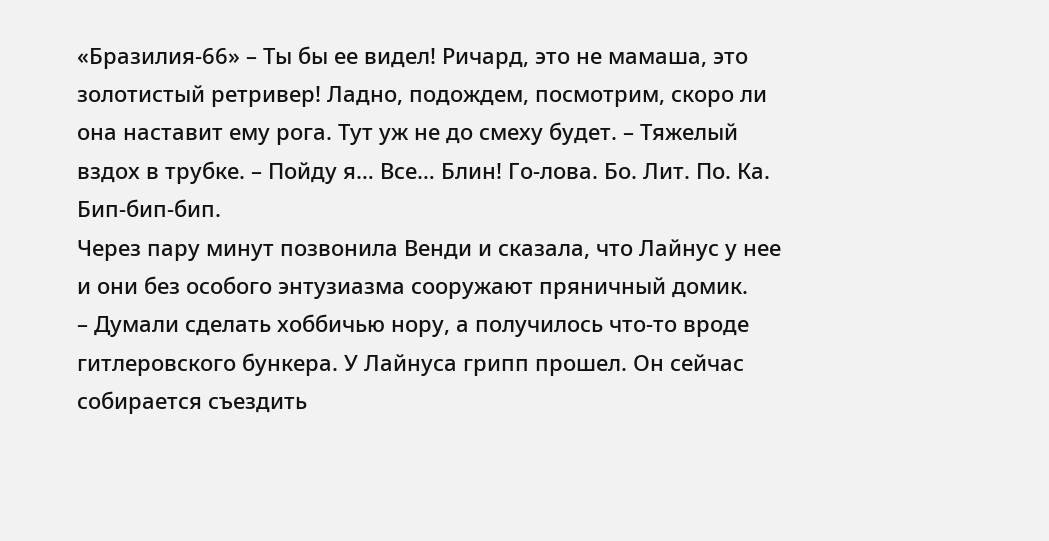«Бразилия-66» – Ты бы ее видел! Ричард, это не мамаша, это золотистый ретривер! Ладно, подождем, посмотрим, скоро ли она наставит ему рога. Тут уж не до смеху будет. – Тяжелый вздох в трубке. – Пойду я… Все… Блин! Го-лова. Бо. Лит. По. Ка.
Бип-бип-бип.
Через пару минут позвонила Венди и сказала, что Лайнус у нее и они без особого энтузиазма сооружают пряничный домик.
– Думали сделать хоббичью нору, а получилось что-то вроде гитлеровского бункера. У Лайнуса грипп прошел. Он сейчас собирается съездить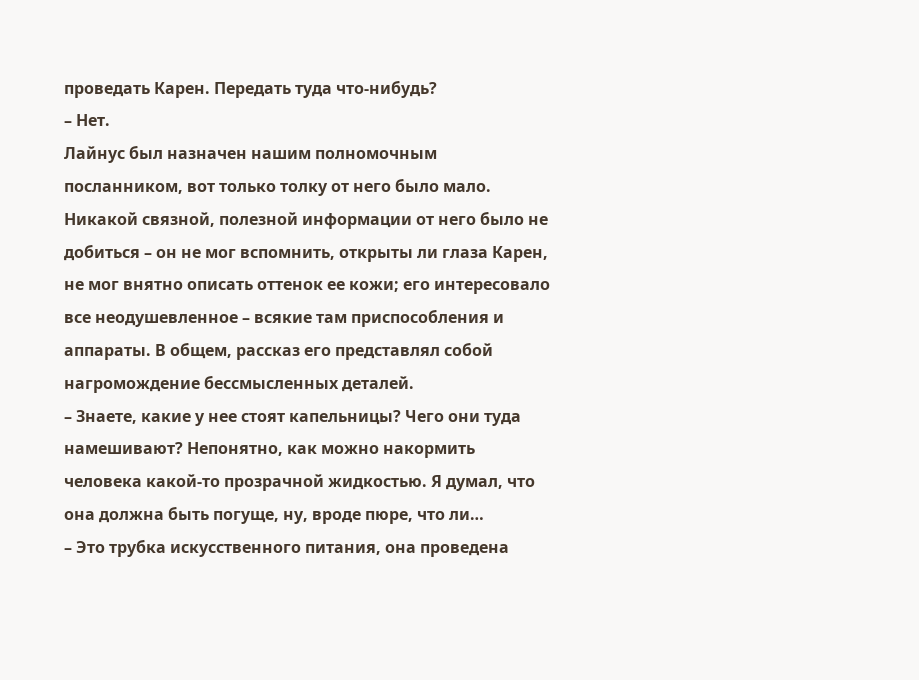проведать Карен. Передать туда что-нибудь?
– Нет.
Лайнус был назначен нашим полномочным посланником, вот только толку от него было мало. Никакой связной, полезной информации от него было не добиться – он не мог вспомнить, открыты ли глаза Карен, не мог внятно описать оттенок ее кожи; его интересовало все неодушевленное – всякие там приспособления и аппараты. В общем, рассказ его представлял собой нагромождение бессмысленных деталей.
– Знаете, какие у нее стоят капельницы? Чего они туда намешивают? Непонятно, как можно накормить человека какой-то прозрачной жидкостью. Я думал, что она должна быть погуще, ну, вроде пюре, что ли…
– Это трубка искусственного питания, она проведена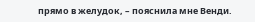прямо в желудок, – пояснила мне Венди.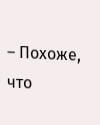– Похоже, что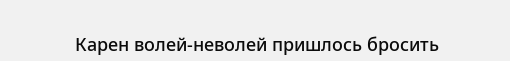Карен волей-неволей пришлось бросить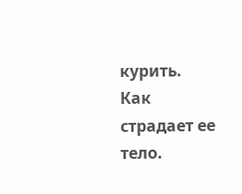курить. Как страдает ее тело.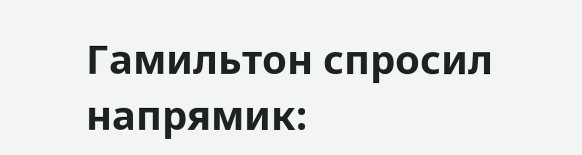Гамильтон спросил напрямик: